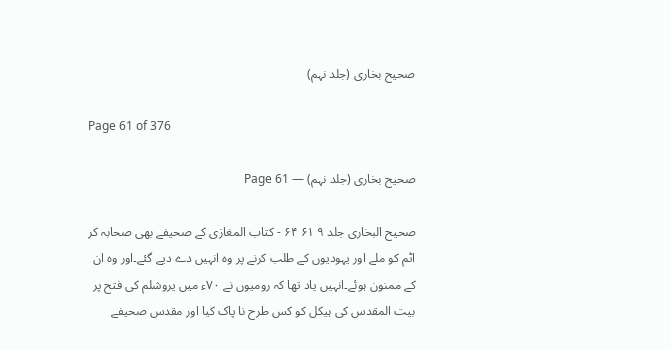صحیح بخاری (جلد نہم)

Page 61 of 376

صحیح بخاری (جلد نہم) — Page 61

صحيح البخاری جلد ۹ ۶۱ ۶۴ - کتاب المغازی کے صحیفے بھی صحابہ کر اٹم کو ملے اور یہودیوں کے طلب کرنے پر وہ انہیں دے دیے گئے۔اور وہ ان کے ممنون ہوئے۔انہیں یاد تھا کہ رومیوں نے ۷۰ء میں یروشلم کی فتح پر بیت المقدس کی ہیکل کو کس طرح نا پاک کیا اور مقدس صحیفے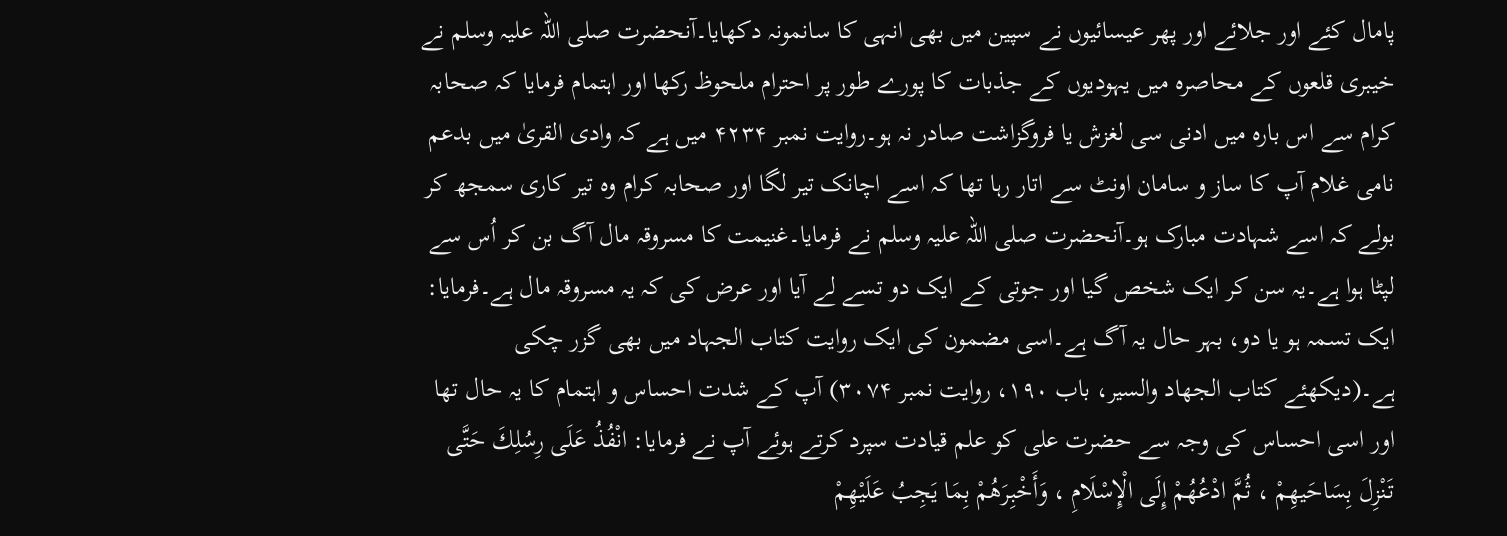پامال کئے اور جلائے اور پھر عیسائیوں نے سپین میں بھی انہی کا سانمونہ دکھایا۔آنحضرت صلی اللہ علیہ وسلم نے خیبری قلعوں کے محاصرہ میں یہودیوں کے جذبات کا پورے طور پر احترام ملحوظ رکھا اور اہتمام فرمایا کہ صحابہ کرام سے اس بارہ میں ادنی سی لغزش یا فروگزاشت صادر نہ ہو۔روایت نمبر ۴۲۳۴ میں ہے کہ وادی القریٰ میں بدعم نامی غلام آپ کا ساز و سامان اونٹ سے اتار رہا تھا کہ اسے اچانک تیر لگا اور صحابہ کرام وہ تیر کاری سمجھ کر بولے کہ اسے شہادت مبارک ہو۔آنحضرت صلی اللہ علیہ وسلم نے فرمایا۔غنیمت کا مسروقہ مال آگ بن کر اُس سے لپٹا ہوا ہے۔یہ سن کر ایک شخص گیا اور جوتی کے ایک دو تسے لے آیا اور عرض کی کہ یہ مسروقہ مال ہے۔فرمایا: ایک تسمہ ہو یا دو، بہر حال یہ آگ ہے۔اسی مضمون کی ایک روایت کتاب الجہاد میں بھی گزر چکی ہے۔(دیکھئے کتاب الجھاد والسیر، باب ۱۹۰، روایت نمبر ۳۰۷۴) آپ کے شدت احساس و اہتمام کا یہ حال تھا اور اسی احساس کی وجہ سے حضرت علی کو علم قیادت سپرد کرتے ہوئے آپ نے فرمایا: انْفُذُ عَلَى رِسُلِكَ حَتَّى تَنْزِلَ بِسَاحَيهِمْ ، ثُمَّ ادْعُهُمْ إِلَى الْإِسْلَامِ ، وَأَخْبِرَهُمْ بِمَا يَجِبُ عَلَيْهِمْ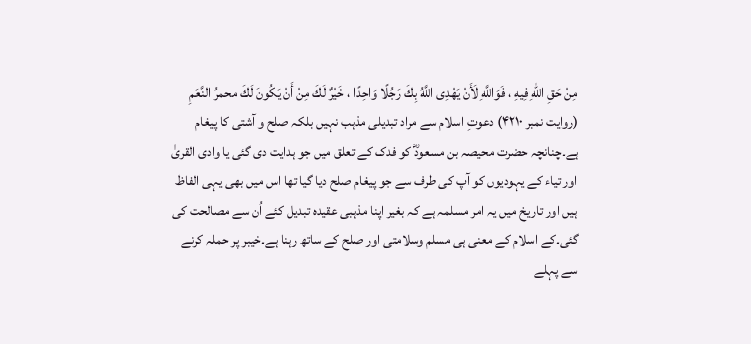مِنْ حَقِ اللهِ فِيهِ ، فَوَاللَّهِ لَأَنْ يَهْدِى اللَّهُ بِكَ رَجُلًا وَاحِدًا ، خَيْرٌ لَكَ مِنْ أَنْ يَكُونَ لَكَ محمرُ النَّعَمِ (روایت نمبر ۴۲۱۰) دعوتِ اسلام سے مراد تبدیلی مذہب نہیں بلکہ صلح و آشتی کا پیغام ہے۔چنانچہ حضرت محیصہ بن مسعودؓ کو فدک کے تعلق میں جو ہدایت دی گئی یا وادی القریٰ اور تیاء کے یہودیوں کو آپ کی طرف سے جو پیغام صلح دیا گیا تھا اس میں بھی یہی الفاظ ہیں اور تاریخ میں یہ امر مسلمہ ہے کہ بغیر اپنا مذہبی عقیدہ تبدیل کئے اُن سے مصالحت کی گئی۔کے اسلام کے معنی ہی مسلم وسلامتی اور صلح کے ساتھ رہنا ہے۔خیبر پر حملہ کرنے سے پہلے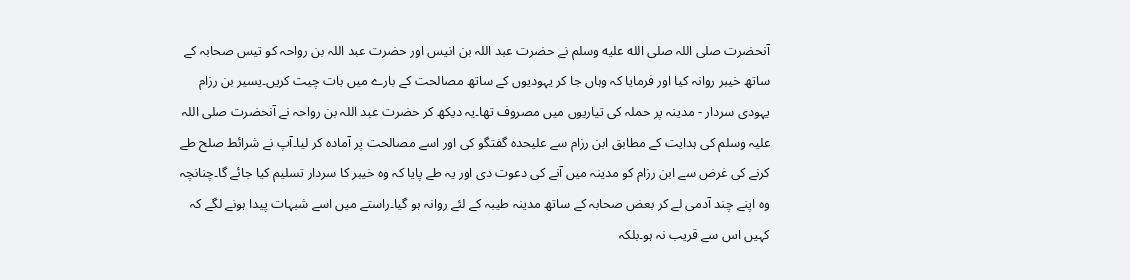آنحضرت صلی اللہ صلى الله عليه وسلم نے حضرت عبد اللہ بن انیس اور حضرت عبد اللہ بن رواحہ کو تیس صحابہ کے ساتھ خیبر روانہ کیا اور فرمایا کہ وہاں جا کر یہودیوں کے ساتھ مصالحت کے بارے میں بات چیت کریں۔یسیر بن رزام یہودی سردار - مدینہ پر حملہ کی تیاریوں میں مصروف تھا۔یہ دیکھ کر حضرت عبد اللہ بن رواحہ نے آنحضرت صلی اللہ علیہ وسلم کی ہدایت کے مطابق ابن رزام سے علیحدہ گفتگو کی اور اسے مصالحت پر آمادہ کر لیا۔آپ نے شرائط صلح طے کرنے کی غرض سے ابن رزام کو مدینہ میں آنے کی دعوت دی اور یہ طے پایا کہ وہ خیبر کا سردار تسلیم کیا جائے گا۔چنانچہ وہ اپنے چند آدمی لے کر بعض صحابہ کے ساتھ مدینہ طیبہ کے لئے روانہ ہو گیا۔راستے میں اسے شبہات پیدا ہونے لگے کہ کہیں اس سے قریب نہ ہو۔بلکہ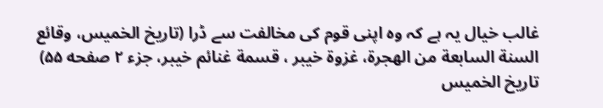غالب خیال یہ ہے کہ وہ اپنی قوم کی مخالفت سے ڈرا (تاريخ الخميس، وقائع السنة السابعة من الهجرة، غزوة خيبر ، قسمة غنائم خیبر، جزء ۲ صفحه ۵۵) تاريخ الخميس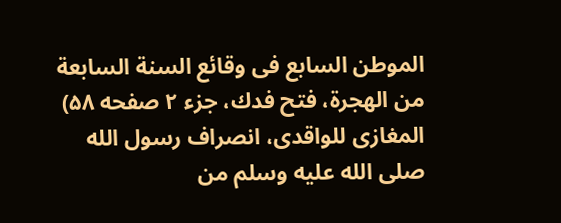الموطن السابع فى وقائع السنة السابعة من الهجرة، فتح فدك، جزء ۲ صفحه ۵۸) المغازى للواقدی، انصراف رسول الله صلى الله عليه وسلم من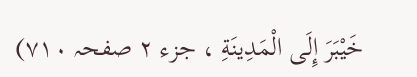خَيْبَرَ إِلَى الْمَدِينَةِ ، جزء ۲ صفحہ ۷۱۰)